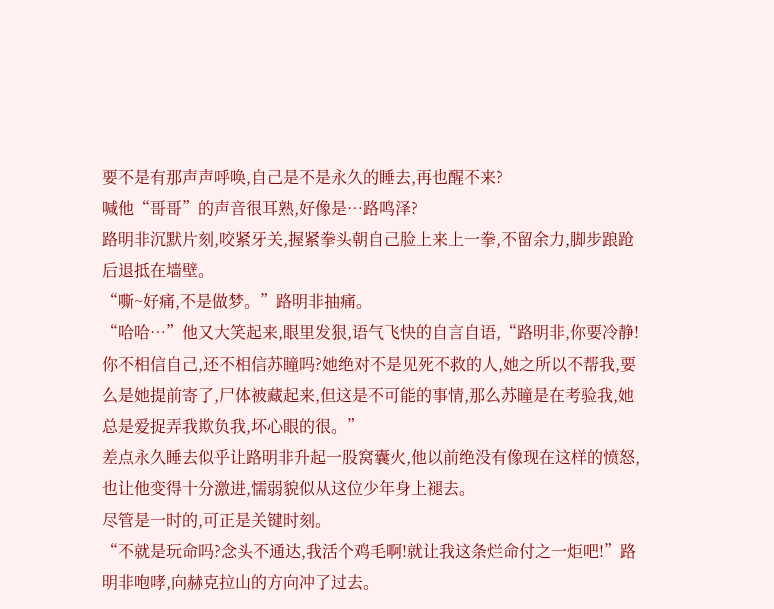要不是有那声声呼唤,自己是不是永久的睡去,再也醒不来?
喊他“哥哥”的声音很耳熟,好像是…路鸣泽?
路明非沉默片刻,咬紧牙关,握紧拳头朝自己脸上来上一拳,不留余力,脚步踉跄后退抵在墙壁。
“嘶~好痛,不是做梦。”路明非抽痛。
“哈哈…”他又大笑起来,眼里发狠,语气飞快的自言自语,“路明非,你要冷静!你不相信自己,还不相信苏瞳吗?她绝对不是见死不救的人,她之所以不帮我,要么是她提前寄了,尸体被藏起来,但这是不可能的事情,那么苏瞳是在考验我,她总是爱捉弄我欺负我,坏心眼的很。”
差点永久睡去似乎让路明非升起一股窝囊火,他以前绝没有像现在这样的愤怒,也让他变得十分激进,懦弱貌似从这位少年身上褪去。
尽管是一时的,可正是关键时刻。
“不就是玩命吗?念头不通达,我活个鸡毛啊!就让我这条烂命付之一炬吧!”路明非咆哮,向赫克拉山的方向冲了过去。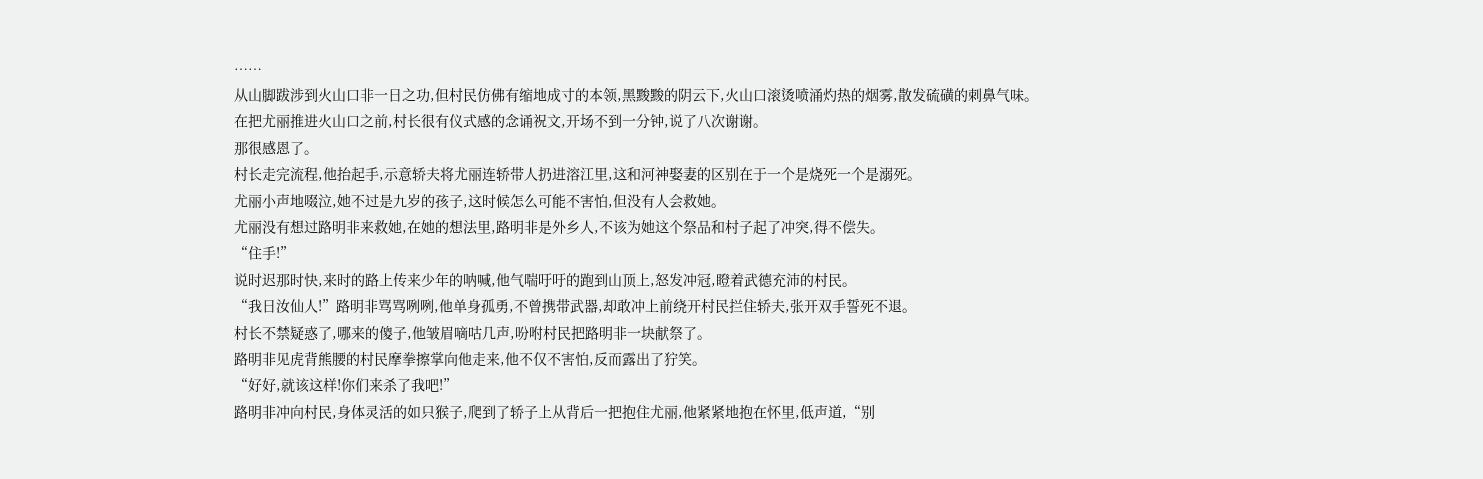……
从山脚跋涉到火山口非一日之功,但村民仿佛有缩地成寸的本领,黑黢黢的阴云下,火山口滚烫喷涌灼热的烟雾,散发硫磺的刺鼻气味。
在把尤丽推进火山口之前,村长很有仪式感的念诵祝文,开场不到一分钟,说了八次谢谢。
那很感恩了。
村长走完流程,他抬起手,示意轿夫将尤丽连轿带人扔进溶江里,这和河神娶妻的区别在于一个是烧死一个是溺死。
尤丽小声地啜泣,她不过是九岁的孩子,这时候怎么可能不害怕,但没有人会救她。
尤丽没有想过路明非来救她,在她的想法里,路明非是外乡人,不该为她这个祭品和村子起了冲突,得不偿失。
“住手!”
说时迟那时快,来时的路上传来少年的呐喊,他气喘吁吁的跑到山顶上,怒发冲冠,瞪着武德充沛的村民。
“我日汝仙人!”路明非骂骂咧咧,他单身孤勇,不曾携带武器,却敢冲上前绕开村民拦住轿夫,张开双手誓死不退。
村长不禁疑惑了,哪来的傻子,他皱眉嘀咕几声,吩咐村民把路明非一块献祭了。
路明非见虎背熊腰的村民摩拳擦掌向他走来,他不仅不害怕,反而露出了狞笑。
“好好,就该这样!你们来杀了我吧!”
路明非冲向村民,身体灵活的如只猴子,爬到了轿子上从背后一把抱住尤丽,他紧紧地抱在怀里,低声道,“别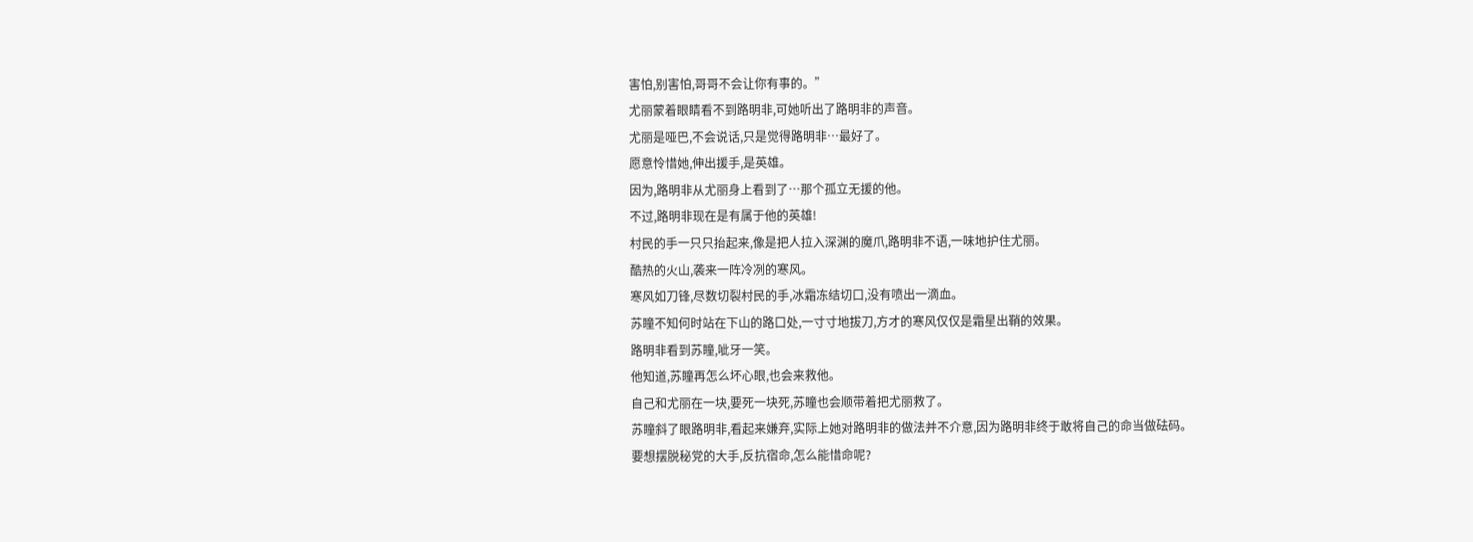害怕,别害怕,哥哥不会让你有事的。”
尤丽蒙着眼睛看不到路明非,可她听出了路明非的声音。
尤丽是哑巴,不会说话,只是觉得路明非…最好了。
愿意怜惜她,伸出援手,是英雄。
因为,路明非从尤丽身上看到了…那个孤立无援的他。
不过,路明非现在是有属于他的英雄!
村民的手一只只抬起来,像是把人拉入深渊的魔爪,路明非不语,一味地护住尤丽。
酷热的火山,袭来一阵冷冽的寒风。
寒风如刀锋,尽数切裂村民的手,冰霜冻结切口,没有喷出一滴血。
苏瞳不知何时站在下山的路口处,一寸寸地拔刀,方才的寒风仅仅是霜星出鞘的效果。
路明非看到苏瞳,呲牙一笑。
他知道,苏瞳再怎么坏心眼,也会来救他。
自己和尤丽在一块,要死一块死,苏瞳也会顺带着把尤丽救了。
苏瞳斜了眼路明非,看起来嫌弃,实际上她对路明非的做法并不介意,因为路明非终于敢将自己的命当做砝码。
要想摆脱秘党的大手,反抗宿命,怎么能惜命呢?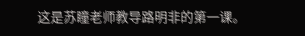这是苏瞳老师教导路明非的第一课。